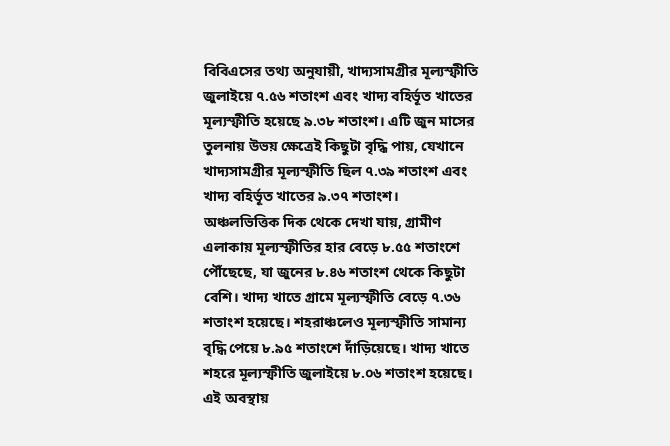বিবিএসের তথ্য অনুযায়ী, খাদ্যসামগ্রীর মূল্যস্ফীতি জুলাইয়ে ৭.৫৬ শতাংশ এবং খাদ্য বহির্ভূত খাতের মূল্যস্ফীতি হয়েছে ৯.৩৮ শতাংশ। এটি জুন মাসের তুলনায় উভয় ক্ষেত্রেই কিছুটা বৃদ্ধি পায়, যেখানে খাদ্যসামগ্রীর মূল্যস্ফীতি ছিল ৭.৩৯ শতাংশ এবং খাদ্য বহির্ভূত খাতের ৯.৩৭ শতাংশ।
অঞ্চলভিত্তিক দিক থেকে দেখা যায়, গ্রামীণ এলাকায় মূল্যস্ফীতির হার বেড়ে ৮.৫৫ শতাংশে পৌঁছেছে, যা জুনের ৮.৪৬ শতাংশ থেকে কিছুটা বেশি। খাদ্য খাতে গ্রামে মূল্যস্ফীতি বেড়ে ৭.৩৬ শতাংশ হয়েছে। শহরাঞ্চলেও মূল্যস্ফীতি সামান্য বৃদ্ধি পেয়ে ৮.৯৫ শতাংশে দাঁড়িয়েছে। খাদ্য খাতে শহরে মূল্যস্ফীতি জুলাইয়ে ৮.০৬ শতাংশ হয়েছে।
এই অবস্থায়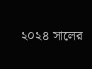২০২৪ সালের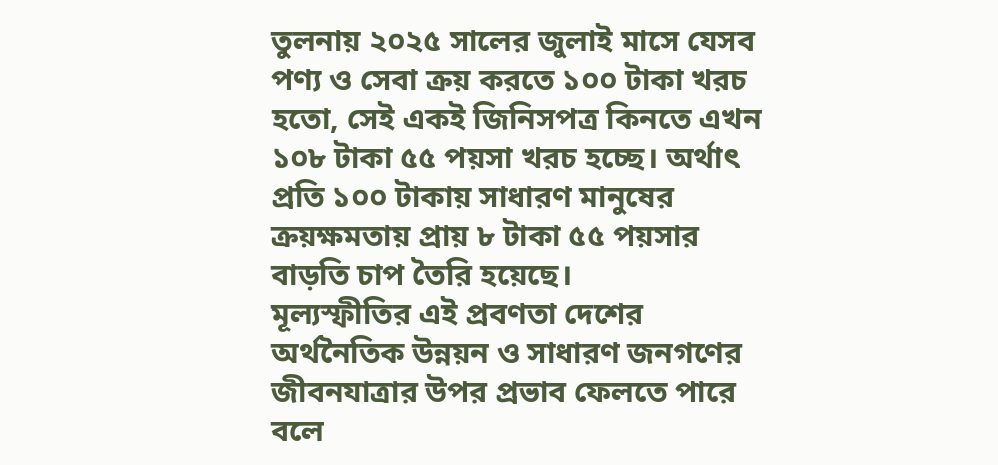তুলনায় ২০২৫ সালের জুলাই মাসে যেসব পণ্য ও সেবা ক্রয় করতে ১০০ টাকা খরচ হতো, সেই একই জিনিসপত্র কিনতে এখন ১০৮ টাকা ৫৫ পয়সা খরচ হচ্ছে। অর্থাৎ প্রতি ১০০ টাকায় সাধারণ মানুষের ক্রয়ক্ষমতায় প্রায় ৮ টাকা ৫৫ পয়সার বাড়তি চাপ তৈরি হয়েছে।
মূল্যস্ফীতির এই প্রবণতা দেশের অর্থনৈতিক উন্নয়ন ও সাধারণ জনগণের জীবনযাত্রার উপর প্রভাব ফেলতে পারে বলে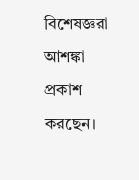বিশেষজ্ঞরা আশঙ্কা প্রকাশ করছেন।